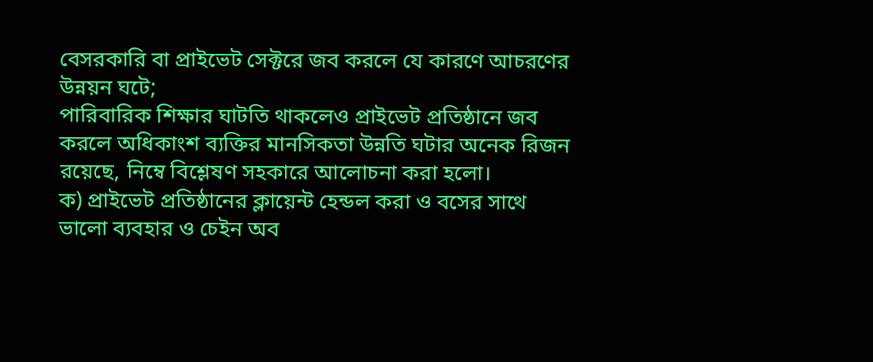বেসরকারি বা প্রাইভেট সেক্টরে জব করলে যে কারণে আচরণের উন্নয়ন ঘটে;
পারিবারিক শিক্ষার ঘাটতি থাকলেও প্রাইভেট প্রতিষ্ঠানে জব করলে অধিকাংশ ব্যক্তির মানসিকতা উন্নতি ঘটার অনেক রিজন রয়েছে, নিম্বে বিশ্লেষণ সহকারে আলোচনা করা হলো।
ক) প্রাইভেট প্রতিষ্ঠানের ক্লায়েন্ট হেন্ডল করা ও বসের সাথে ভালো ব্যবহার ও চেইন অব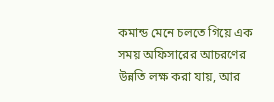কমান্ড মেনে চলতে গিয়ে এক সময় অফিসারের আচরণের উন্নতি লক্ষ করা যায়, আর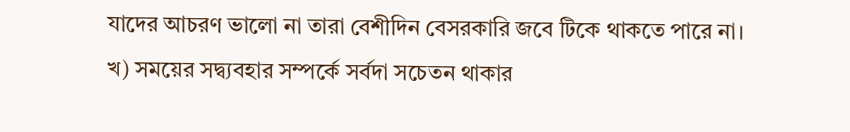যাদের আচরণ ভালো না তারা বেশীদিন বেসরকারি জবে টিকে থাকতে পারে না।
খ) সময়ের সদ্ব্যবহার সম্পর্কে সর্বদা সচেতন থাকার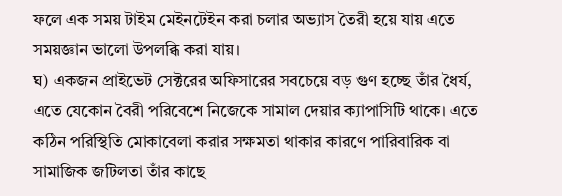ফলে এক সময় টাইম মেইনটেইন করা চলার অভ্যাস তৈরী হয়ে যায় এতে সময়জ্ঞান ভালো উপলব্ধি করা যায়।
ঘ) একজন প্রাইভেট সেক্টরের অফিসারের সবচেয়ে বড় গুণ হচ্ছে তাঁর ধৈর্য, এতে যেকোন বৈরী পরিবেশে নিজেকে সামাল দেয়ার ক্যাপাসিটি থাকে। এতে কঠিন পরিস্থিতি মোকাবেলা করার সক্ষমতা থাকার কারণে পারিবারিক বা সামাজিক জটিলতা তাঁর কাছে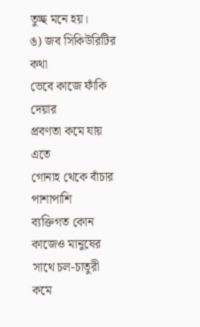তুচ্ছ মনে হয়।
ঙ) জব সিকিউরিটির কথা
ভেবে কাজে ফাঁকি দেয়ার
প্রবণতা কমে যায় এতে
গোনাহ থেকে বাঁচার পাশাপাশি
ব্যক্তিগত কোন কাজেও মানুষের
সাথে চল-চাতুরী কমে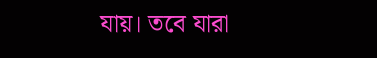যায়। তবে যারা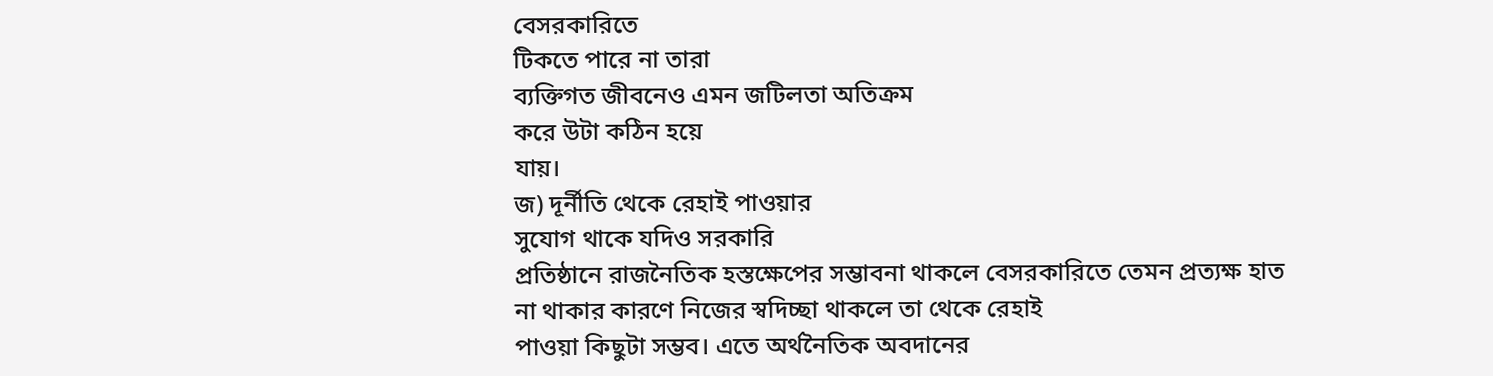বেসরকারিতে
টিকতে পারে না তারা
ব্যক্তিগত জীবনেও এমন জটিলতা অতিক্রম
করে উটা কঠিন হয়ে
যায়।
জ) দূর্নীতি থেকে রেহাই পাওয়ার
সুযোগ থাকে যদিও সরকারি
প্রতিষ্ঠানে রাজনৈতিক হস্তক্ষেপের সম্ভাবনা থাকলে বেসরকারিতে তেমন প্রত্যক্ষ হাত
না থাকার কারণে নিজের স্বদিচ্ছা থাকলে তা থেকে রেহাই
পাওয়া কিছুটা সম্ভব। এতে অর্থনৈতিক অবদানের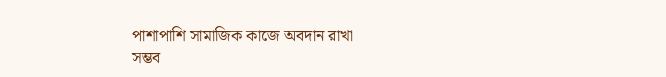পাশাপাশি সামাজিক কাজে অবদান রাখা
সম্ভব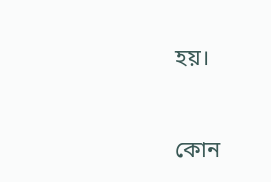হয়।


কোন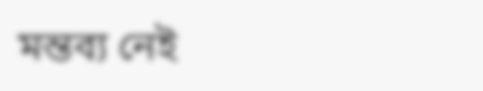মন্তব্য নেই